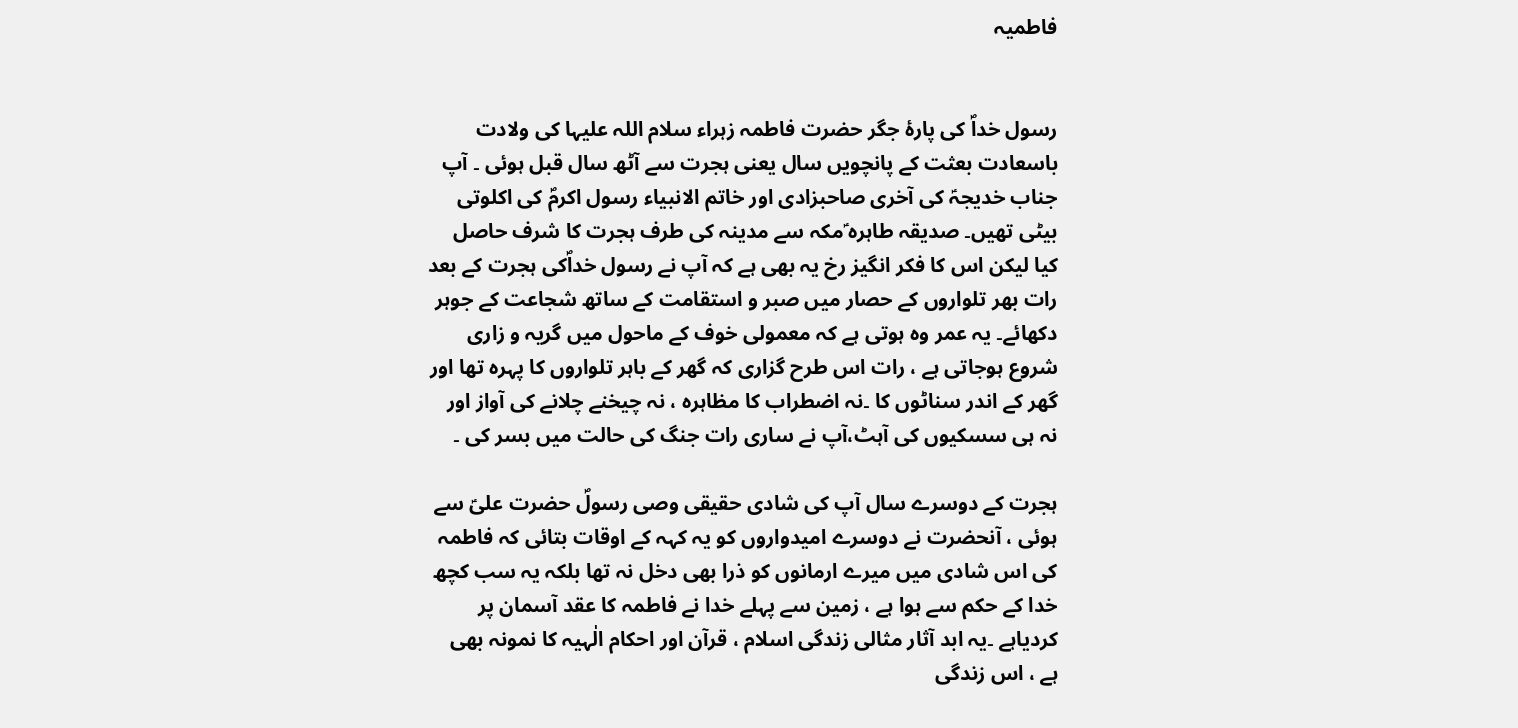فاطمیہ


رسول خداؐ کی پارۂ جگر حضرت فاطمہ زہراء سلام اللہ علیہا کی ولادت باسعادت بعثت کے پانچویں سال یعنی ہجرت سے آٹھ سال قبل ہوئی ۔ آپ جناب خدیجہؑ کی آخری صاحبزادی اور خاتم الانبیاء رسول اکرمؐ کی اکلوتی بیٹی تھیں۔ صدیقہ طاہرہ ؑمکہ سے مدینہ کی طرف ہجرت کا شرف حاصل کیا لیکن اس کا فکر انگیز رخ یہ بھی ہے کہ آپ نے رسول خداؐکی ہجرت کے بعد رات بھر تلواروں کے حصار میں صبر و استقامت کے ساتھ شجاعت کے جوہر دکھائے۔ یہ عمر وہ ہوتی ہے کہ معمولی خوف کے ماحول میں گریہ و زاری شروع ہوجاتی ہے ، رات اس طرح گزاری کہ گھر کے باہر تلواروں کا پہرہ تھا اور گھر کے اندر سناٹوں کا ۔نہ اضطراب کا مظاہرہ ، نہ چیخنے چلانے کی آواز اور نہ ہی سسکیوں کی آہٹ،آپ نے ساری رات جنگ کی حالت میں بسر کی ۔

ہجرت کے دوسرے سال آپ کی شادی حقیقی وصی رسولؐ حضرت علیؑ سے ہوئی ، آنحضرت نے دوسرے امیدواروں کو یہ کہہ کے اوقات بتائی کہ فاطمہ کی اس شادی میں میرے ارمانوں کو ذرا بھی دخل نہ تھا بلکہ یہ سب کچھ خدا کے حکم سے ہوا ہے ، زمین سے پہلے خدا نے فاطمہ کا عقد آسمان پر کردیاہے ۔یہ ابد آثار مثالی زندگی اسلام ، قرآن اور احکام الٰہیہ کا نمونہ بھی ہے ، اس زندگی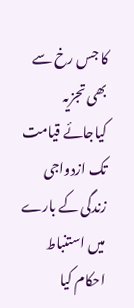کا جس رخ سے بھی تجزیہ کیاجائے قیامت تک ازدواجی زندگی کے بارے میں استنباط احکام کیا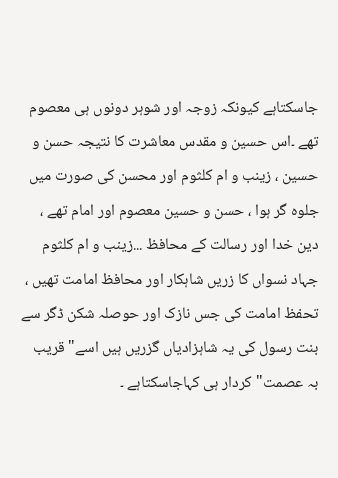جاسکتاہے کیونکہ زوجہ اور شوہر دونوں ہی معصوم تھے ۔اس حسین و مقدس معاشرت کا نتیجہ حسن و حسین ، زینب و ام کلثوم اور محسن کی صورت میں جلوہ گر ہوا ، حسن و حسین معصوم اور امام تھے ، دین خدا اور رسالت کے محافظ ...زینب و ام کلثوم جہاد نسواں کا زریں شاہکار اور محافظ امامت تھیں ، تحفظ امامت کی جس نازک اور حوصلہ شکن ڈگر سے بنت رسول کی یہ شاہزادیاں گزریں ہیں اسے" قریب بہ عصمت"کردار ہی کہاجاسکتاہے ۔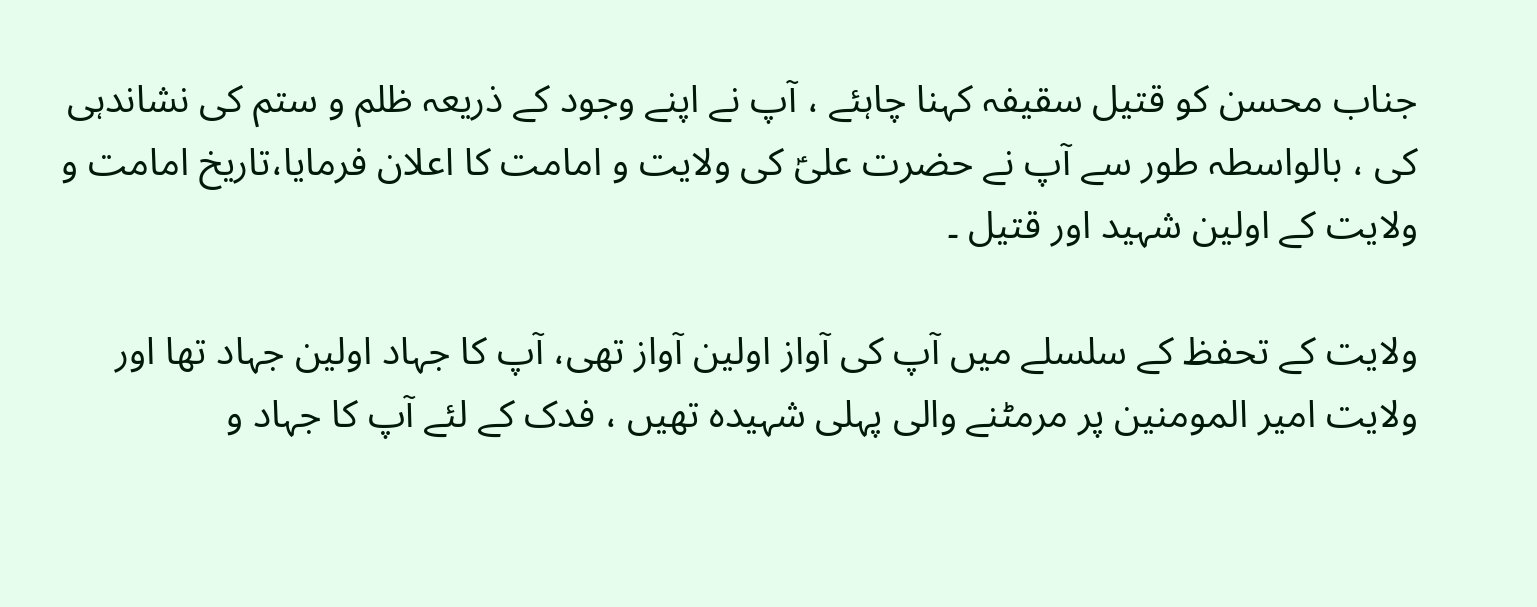جناب محسن کو قتیل سقیفہ کہنا چاہئے ، آپ نے اپنے وجود کے ذریعہ ظلم و ستم کی نشاندہی کی ، بالواسطہ طور سے آپ نے حضرت علیؑ کی ولایت و امامت کا اعلان فرمایا،تاریخ امامت و ولایت کے اولین شہید اور قتیل ۔

ولایت کے تحفظ کے سلسلے میں آپ کی آواز اولین آواز تھی، آپ کا جہاد اولین جہاد تھا اور ولایت امیر المومنین پر مرمٹنے والی پہلی شہیدہ تھیں ، فدک کے لئے آپ کا جہاد و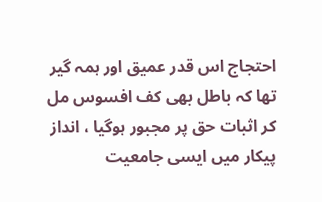احتجاج اس قدر عمیق اور ہمہ گیر تھا کہ باطل بھی کف افسوس مل کر اثبات حق پر مجبور ہوگیا ، انداز پیکار میں ایسی جامعیت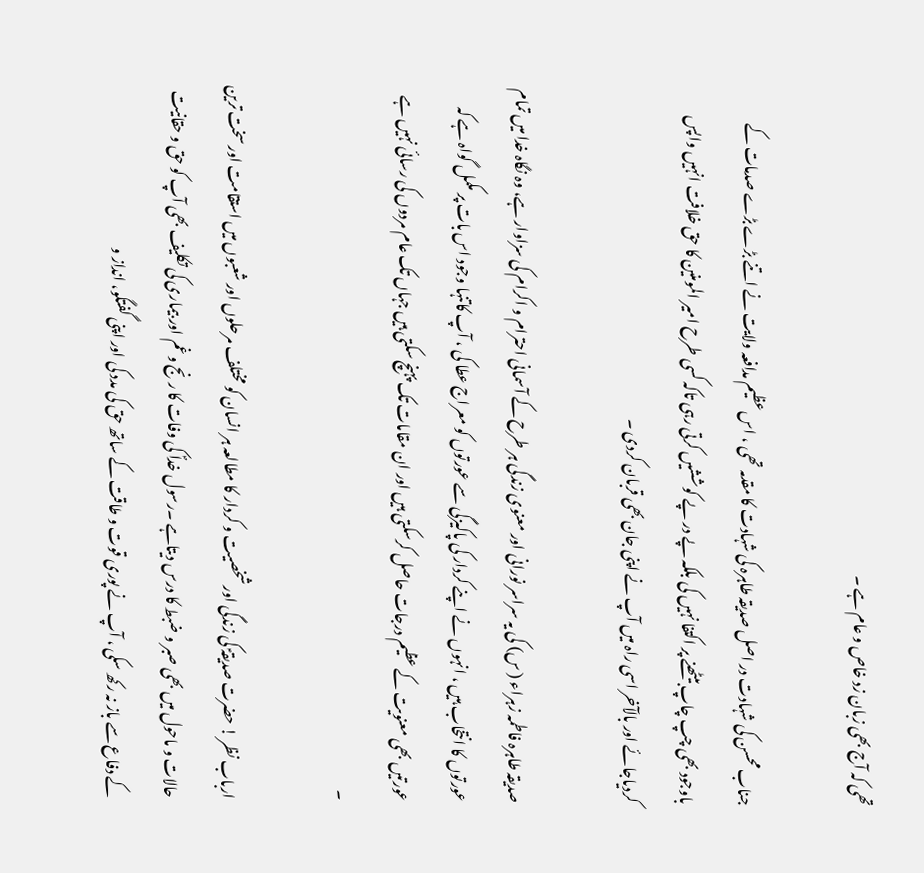تھی کہ آج بھی زبان زد خاص و عام ہے ۔

جناب محسن کی شہادت در اصل صدیقہ طاہرہ کی شہادت کا مقدمہ تھی ، اس عظیم مدافعہ ولایت نے اتنے بڑے بڑے صدمات کے باوجود بھی چپ چاپ بیٹھنے پر اکتفا نہیں کی بلکہ پے در پے کوششیں کرتی رہی تاکہ کسی طرح امیر المومنین کا حق خلافت انہیں واپس کردیاجائے اور بالآخر اسی راہ میں آپ نے اپنی جان بھی قربان کردی ۔

صدیقہ طاہرہ فاطمہ زہراء ( س) کی یہ سراسر نورانی اور معنوی زندگی ہر طرح کے آسمانی احترام و اکرام کی سزاوار ہے، وہ نگاہ خدا میں تمام عورتوں کا انتخاب ہیں ، انہوں نے اپنے کردار کی پاکیزگی سے عورتوں کو معراج عطا کی ، آپ کاتنہا وجود اس بات پر مکمل گواہ ہے کہ عورتیں بھی معنویت کے عظیم درجات حاصل کرسکتی ہیں اور ان مقامات تک پہنچ سکتی ہیں جہاں تک عام مردوں کی رسائی نہیں ہے ۔

ارباب نظر ! حضرت صدیقہؑ کی زندگی اور شخصیت و کردار کا مطالعہ ہر انسان کو مختلف مرحلوں اور شعبوں میں استقامت اور سخت ترین حالات و ماحول میں بھی صبر و ضبط کا درس دیتاہے ۔رسول خداؐ کی وفات کا رنج و غم اور بیماری کی تکلیف بھی آپ کو حق و حقانیت کے دفاع سے باز نہ رکھ سکی ، آپ نے پوری قوت و طاقت کے ساتھ حق کی مدد کی اور اپنی گفتگو، انداز و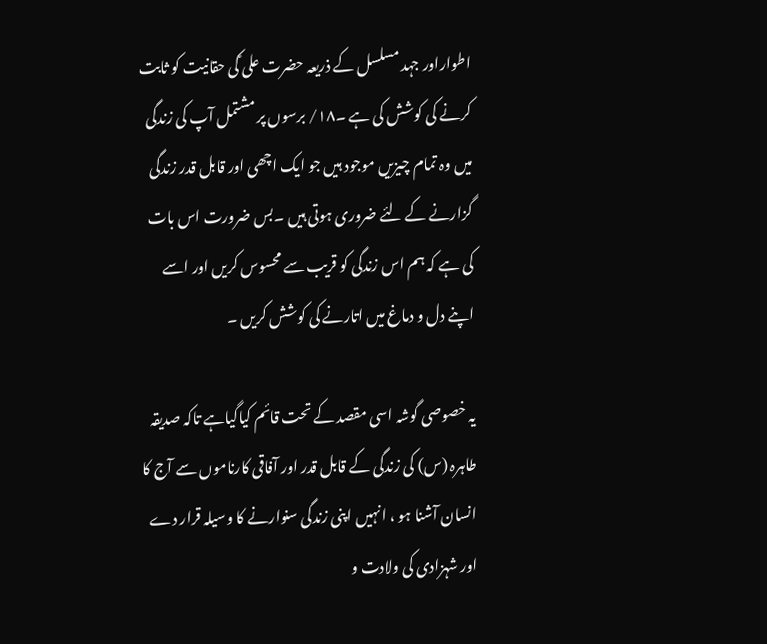اطواراور جہد مسلسل کے ذریعہ حضرت علی ؑکی حقانیت کو ثابت کرنے کی کوشش کی ہے ۔۱۸/ برسوں پر مشتمل آپ کی زندگی میں وہ تمام چیزیں موجود ہیں جو ایک اچھی اور قابل قدر زندگی گزارنے کے لئے ضروری ہوتی ہیں ۔بس ضرورت اس بات کی ہے کہ ہم اس زندگی کو قریب سے محسوس کریں اور اسے اپنے دل و دماغ میں اتارنے کی کوشش کریں ۔

یہ خصوصی گوشہ اسی مقصد کے تحت قائم کیاگیاہے تاکہ صدیقہ طاہرہ (س) کی زندگی کے قابل قدر اور آفاقی کارناموں سے آج کا انسان آشنا ہو ، انہیں اپنی زندگی سنوارنے کا وسیلہ قرار دے اور شہزادی کی ولادت و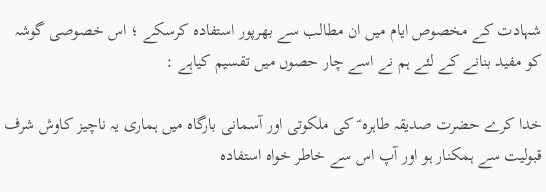شہادت کے مخصوص ایام میں ان مطالب سے بھرپور استفادہ کرسکے ؛ اس خصوصی گوشہ کو مفید بنانے کے لئے ہم نے اسے چار حصوں میں تقسیم کیاہے :

خدا کرے حضرت صدیقہ طاہرہ ؑ کی ملکوتی اور آسمانی بارگاہ میں ہماری یہ ناچیز کاوش شرف قبولیت سے ہمکنار ہو اور آپ اس سے خاطر خواہ استفادہ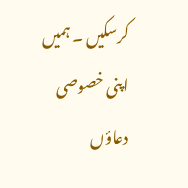کرسکیں ۔ ہمیں اپنی خصوصی دعاؤں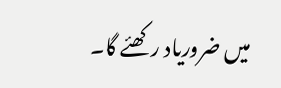میں ضروریاد رکھئے گا۔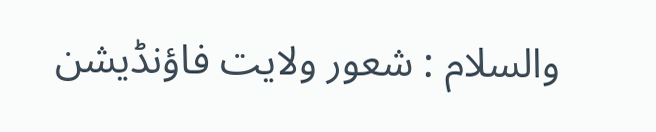والسلام : شعور ولایت فاؤنڈیشن